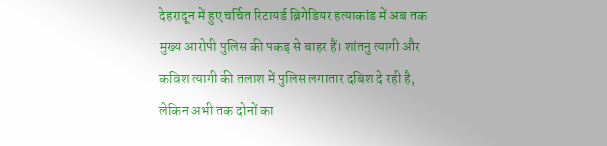देहरादून में हुए चर्चित रिटायर्ड ब्रिगेडियर हत्याकांड में अब तक मुख्य आरोपी पुलिस की पकड़ से बाहर हैं। शांतनु त्यागी और कविश त्यागी की तलाश में पुलिस लगातार दबिश दे रही है, लेकिन अभी तक दोनों का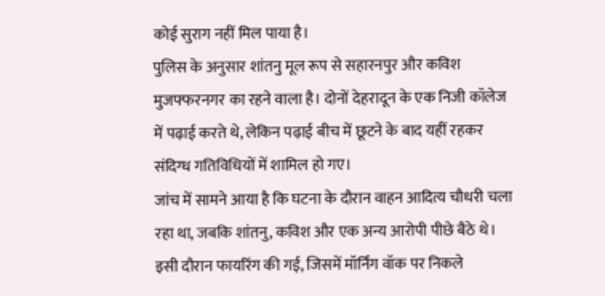कोई सुराग नहीं मिल पाया है।
पुलिस के अनुसार शांतनु मूल रूप से सहारनपुर और कविश मुजफ्फरनगर का रहने वाला है। दोनों देहरादून के एक निजी कॉलेज में पढ़ाई करते थे, लेकिन पढ़ाई बीच में छूटने के बाद यहीं रहकर संदिग्ध गतिविधियों में शामिल हो गए।
जांच में सामने आया है कि घटना के दौरान वाहन आदित्य चौधरी चला रहा था, जबकि शांतनु, कविश और एक अन्य आरोपी पीछे बैठे थे। इसी दौरान फायरिंग की गई, जिसमें मॉर्निंग वॉक पर निकले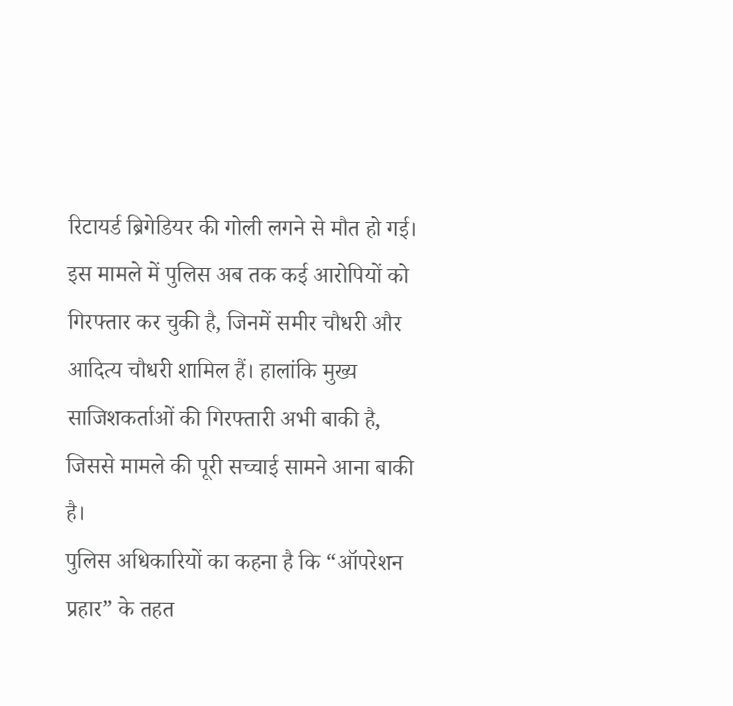रिटायर्ड ब्रिगेडियर की गोली लगने से मौत हो गई।
इस मामले में पुलिस अब तक कई आरोपियों को गिरफ्तार कर चुकी है, जिनमें समीर चौधरी और आदित्य चौधरी शामिल हैं। हालांकि मुख्य साजिशकर्ताओं की गिरफ्तारी अभी बाकी है, जिससे मामले की पूरी सच्चाई सामने आना बाकी है।
पुलिस अधिकारियों का कहना है कि “ऑपरेशन प्रहार” के तहत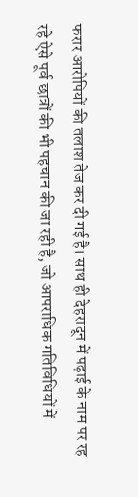फरार आरोपियों की तलाश तेज कर दी गई है। साथ ही देहरादून में पढ़ाई के नाम पर रह रहे ऐसे पूर्व छात्रों की भी पहचान की जा रही है, जो आपराधिक गतिविधियों में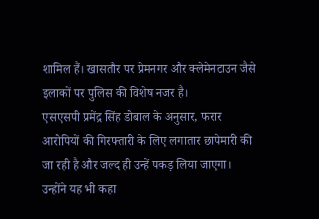शामिल हैं। खासतौर पर प्रेमनगर और क्लेमेनटाउन जैसे इलाकों पर पुलिस की विशेष नजर है।
एसएसपी प्रमेंद्र सिंह डोबाल के अनुसार, फरार आरोपियों की गिरफ्तारी के लिए लगातार छापेमारी की जा रही है और जल्द ही उन्हें पकड़ लिया जाएगा। उन्होंने यह भी कहा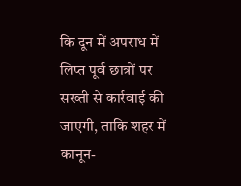कि दून में अपराध में लिप्त पूर्व छात्रों पर सख्ती से कार्रवाई की जाएगी, ताकि शहर में कानून-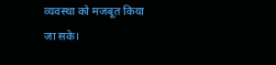व्यवस्था को मजबूत किया जा सके।